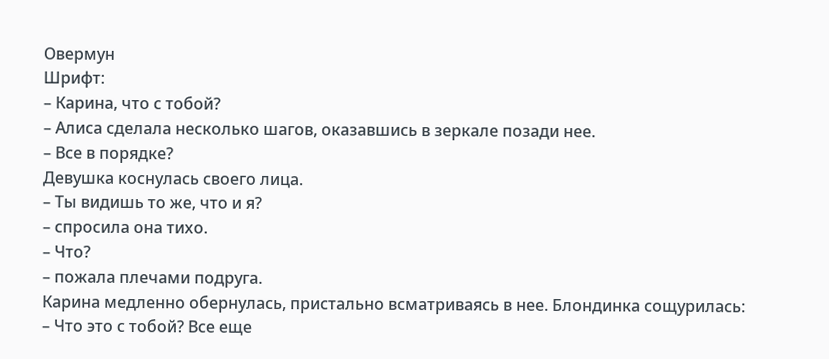Овермун
Шрифт:
– Карина, что с тобой?
– Алиса сделала несколько шагов, оказавшись в зеркале позади нее.
– Все в порядке?
Девушка коснулась своего лица.
– Ты видишь то же, что и я?
– спросила она тихо.
– Что?
– пожала плечами подруга.
Карина медленно обернулась, пристально всматриваясь в нее. Блондинка сощурилась:
– Что это с тобой? Все еще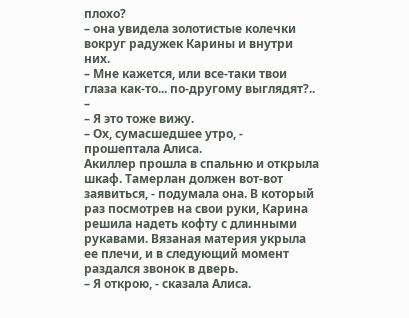плохо?
– она увидела золотистые колечки вокруг радужек Карины и внутри них.
– Мне кажется, или все-таки твои глаза как-то... по-другому выглядят?..
–
– Я это тоже вижу.
– Ох, сумасшедшее утро, - прошептала Алиса.
Акиллер прошла в спальню и открыла шкаф. Тамерлан должен вот-вот заявиться, - подумала она. В который раз посмотрев на свои руки, Карина решила надеть кофту с длинными рукавами. Вязаная материя укрыла ее плечи, и в следующий момент раздался звонок в дверь.
– Я открою, - сказала Алиса.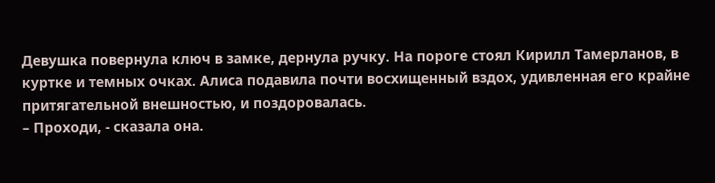Девушка повернула ключ в замке, дернула ручку. На пороге стоял Кирилл Тамерланов, в куртке и темных очках. Алиса подавила почти восхищенный вздох, удивленная его крайне притягательной внешностью, и поздоровалась.
– Проходи, - сказала она.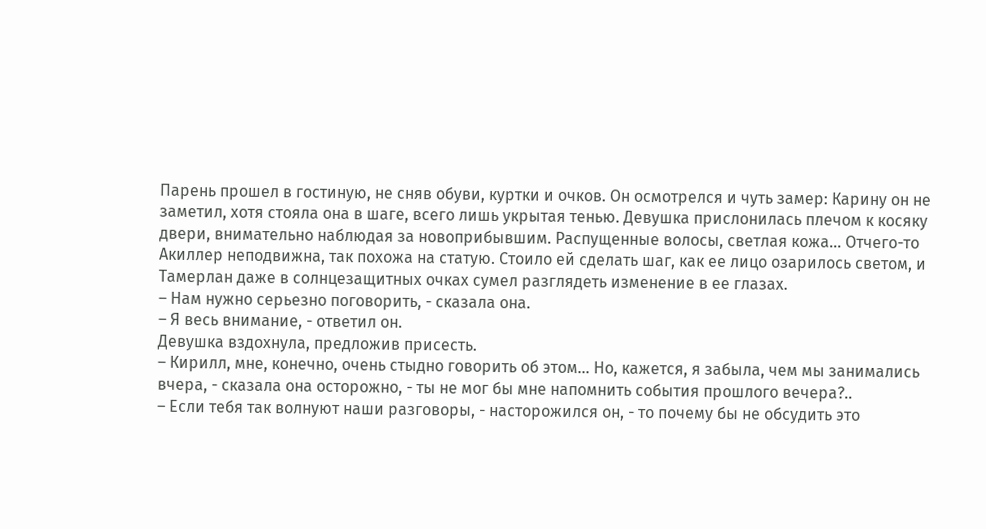Парень прошел в гостиную, не сняв обуви, куртки и очков. Он осмотрелся и чуть замер: Карину он не заметил, хотя стояла она в шаге, всего лишь укрытая тенью. Девушка прислонилась плечом к косяку двери, внимательно наблюдая за новоприбывшим. Распущенные волосы, светлая кожа... Отчего-то Акиллер неподвижна, так похожа на статую. Стоило ей сделать шаг, как ее лицо озарилось светом, и Тамерлан даже в солнцезащитных очках сумел разглядеть изменение в ее глазах.
– Нам нужно серьезно поговорить, - сказала она.
– Я весь внимание, - ответил он.
Девушка вздохнула, предложив присесть.
– Кирилл, мне, конечно, очень стыдно говорить об этом... Но, кажется, я забыла, чем мы занимались вчера, - сказала она осторожно, - ты не мог бы мне напомнить события прошлого вечера?..
– Если тебя так волнуют наши разговоры, - насторожился он, - то почему бы не обсудить это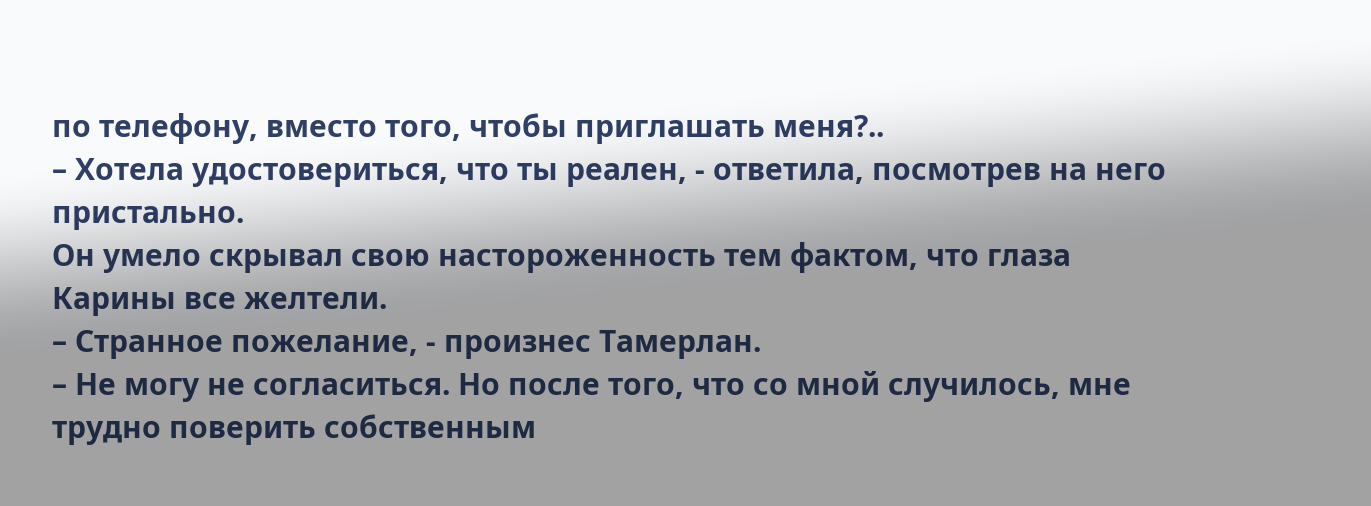по телефону, вместо того, чтобы приглашать меня?..
– Хотела удостовериться, что ты реален, - ответила, посмотрев на него пристально.
Он умело скрывал свою настороженность тем фактом, что глаза Карины все желтели.
– Странное пожелание, - произнес Тамерлан.
– Не могу не согласиться. Но после того, что со мной случилось, мне трудно поверить собственным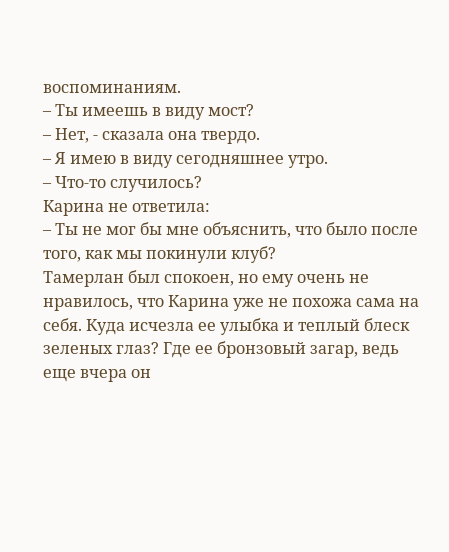воспоминаниям.
– Ты имеешь в виду мост?
– Нет, - сказала она твердо.
– Я имею в виду сегодняшнее утро.
– Что-то случилось?
Карина не ответила:
– Ты не мог бы мне объяснить, что было после того, как мы покинули клуб?
Тамерлан был спокоен, но ему очень не нравилось, что Карина уже не похожа сама на себя. Куда исчезла ее улыбка и теплый блеск зеленых глаз? Где ее бронзовый загар, ведь еще вчера он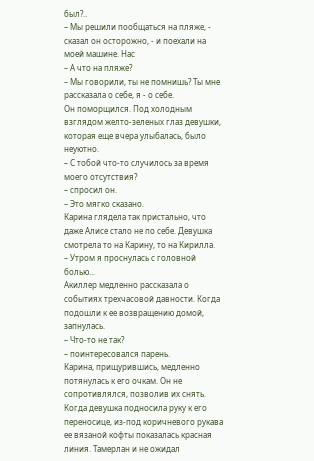был?..
– Мы решили пообщаться на пляже, - сказал он осторожно, - и поехали на моей машине. Нас
– А что на пляже?
– Мы говорили, ты не помнишь? Ты мне рассказала о себе, я - о себе.
Он поморщился. Под холодным взглядом желто-зеленых глаз девушки, которая еще вчера улыбалась, было неуютно.
– С тобой что-то случилось за время моего отсутствия?
– спросил он.
– Это мягко сказано.
Карина глядела так пристально, что даже Алисе стало не по себе. Девушка смотрела то на Карину, то на Кирилла.
– Утром я проснулась с головной болью...
Акиллер медленно рассказала о событиях трехчасовой давности. Когда подошли к ее возвращению домой, запнулась.
– Что-то не так?
– поинтересовался парень.
Карина, прищурившись, медленно потянулась к его очкам. Он не сопротивлялся, позволив их снять. Когда девушка подносила руку к его переносице, из-под коричневого рукава ее вязаной кофты показалась красная линия. Тамерлан и не ожидал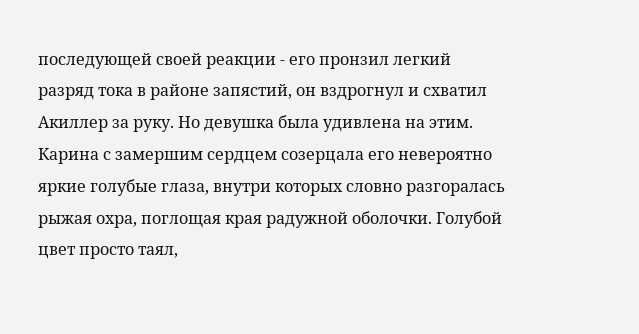последующей своей реакции - его пронзил легкий разряд тока в районе запястий, он вздрогнул и схватил Акиллер за руку. Но девушка была удивлена на этим.
Карина с замершим сердцем созерцала его невероятно яркие голубые глаза, внутри которых словно разгоралась рыжая охра, поглощая края радужной оболочки. Голубой цвет просто таял,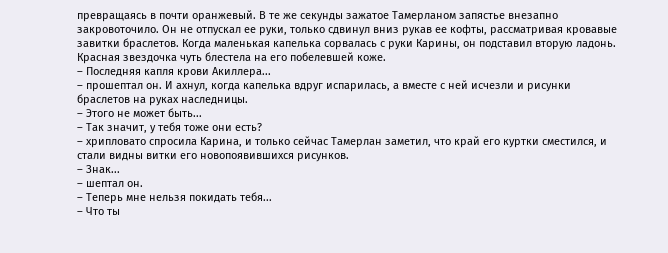превращаясь в почти оранжевый. В те же секунды зажатое Тамерланом запястье внезапно закровоточило. Он не отпускал ее руки, только сдвинул вниз рукав ее кофты, рассматривая кровавые завитки браслетов. Когда маленькая капелька сорвалась с руки Карины, он подставил вторую ладонь.
Красная звездочка чуть блестела на его побелевшей коже.
– Последняя капля крови Акиллера...
– прошептал он. И ахнул, когда капелька вдруг испарилась, а вместе с ней исчезли и рисунки браслетов на руках наследницы.
– Этого не может быть...
– Так значит, у тебя тоже они есть?
– хрипловато спросила Карина, и только сейчас Тамерлан заметил, что край его куртки сместился, и стали видны витки его новопоявившихся рисунков.
– Знак...
– шептал он.
– Теперь мне нельзя покидать тебя...
– Что ты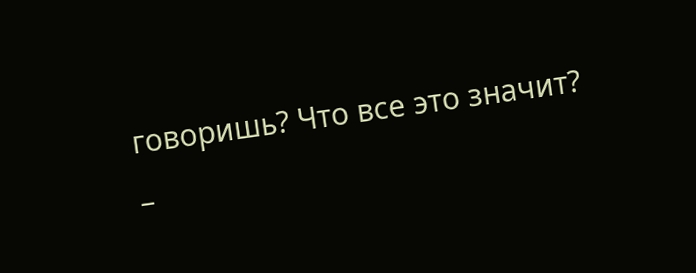говоришь? Что все это значит?
–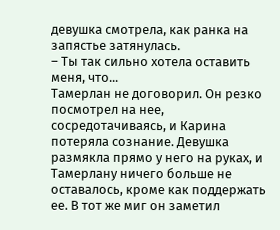девушка смотрела, как ранка на запястье затянулась.
– Ты так сильно хотела оставить меня, что...
Тамерлан не договорил. Он резко посмотрел на нее, сосредотачиваясь, и Карина потеряла сознание. Девушка размякла прямо у него на руках, и Тамерлану ничего больше не оставалось, кроме как поддержать ее. В тот же миг он заметил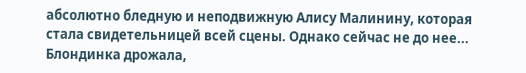абсолютно бледную и неподвижную Алису Малинину, которая стала свидетельницей всей сцены. Однако сейчас не до нее...
Блондинка дрожала,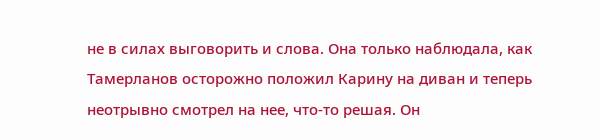не в силах выговорить и слова. Она только наблюдала, как Тамерланов осторожно положил Карину на диван и теперь неотрывно смотрел на нее, что-то решая. Он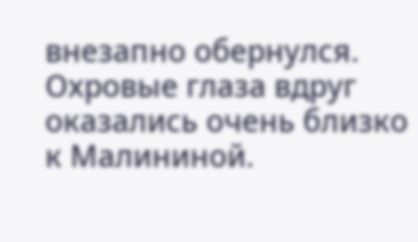внезапно обернулся. Охровые глаза вдруг оказались очень близко к Малининой.